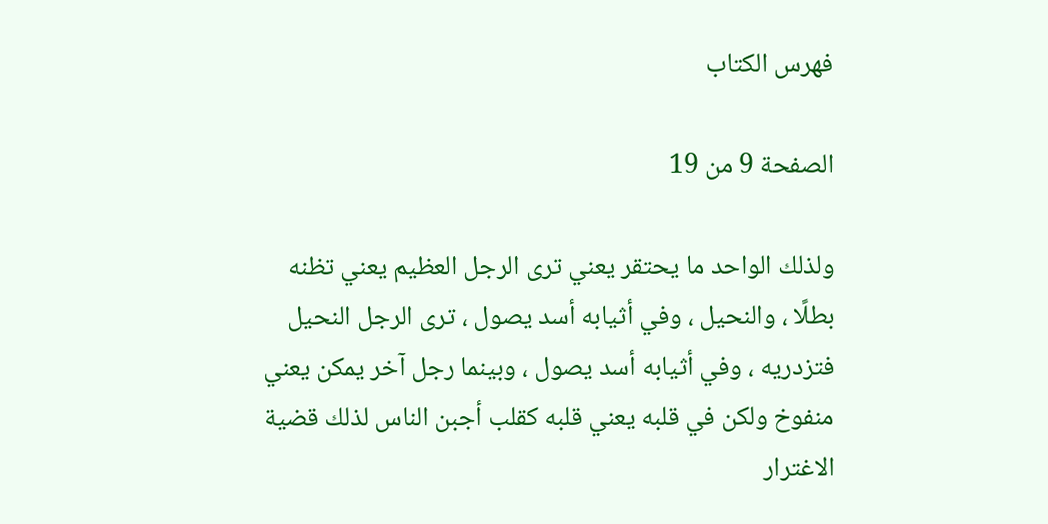فهرس الكتاب

الصفحة 9 من 19

ولذلك الواحد ما يحتقر يعني ترى الرجل العظيم يعني تظنه بطلًا ، والنحيل ، وفي أثيابه أسد يصول ، ترى الرجل النحيل فتزدريه ، وفي أثيابه أسد يصول ، وبينما رجل آخر يمكن يعني منفوخ ولكن في قلبه يعني قلبه كقلب أجبن الناس لذلك قضية الاغترار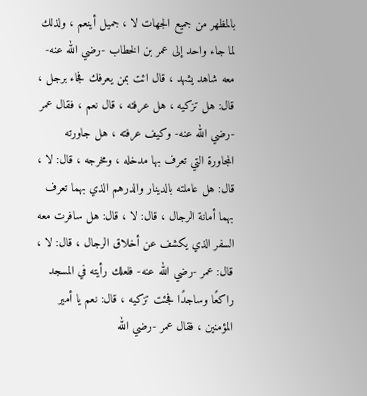بالمظهر من جميع الجهات لا ، جميل أينعم ، ولذلك لما جاء واحد إلى عمر بن الخطاب -رضي الله عنه- معه شاهد يشهد ، قال ائت بمن يعرفك فجاء برجل ، قال: هل تزكيه ، هل عرفته ، قال نعم ، فقال عمر -رضي الله عنه- وكيف عرفته ، هل جاورته المجاورة التي تعرف بها مدخله ، ومخرجه ، قال: لا ، قال: هل عاملته بالدينار والدرهم الذي بهما تعرف بهما أمانة الرجال ، قال: لا ، قال: هل سافرت معه السفر الذي يكشف عن أخلاق الرجال ، قال: لا ، قال: عمر -رضي الله عنه- فلعلك رأيته في المسجد راكعًا وساجدًا فجئت تزكيه ، قال: نعم يا أمير المؤمنين ، فقال عمر -رضي الله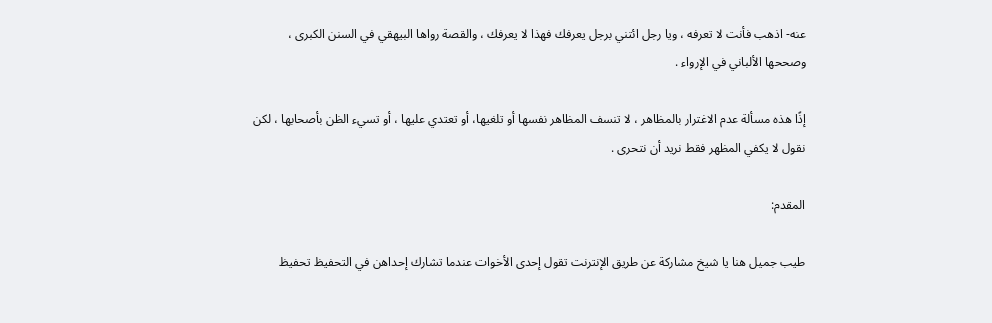عنه- اذهب فأنت لا تعرفه ، ويا رجل ائتني برجل يعرفك فهذا لا يعرفك ، والقصة رواها البيهقي في السنن الكبرى ، وصححها الألباني في الإرواء .

إذًا هذه مسألة عدم الاغترار بالمظاهر ، لا تنسف المظاهر نفسها أو تلغيها، أو تعتدي عليها ، أو تسيء الظن بأصحابها ، لكن نقول لا يكفي المظهر فقط نريد أن نتحرى .

المقدم:

طيب جميل هنا يا شيخ مشاركة عن طريق الإنترنت تقول إحدى الأخوات عندما تشارك إحداهن في التحفيظ تحفيظ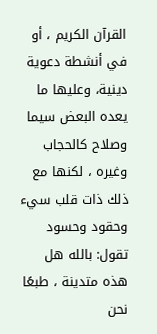القرآن الكريم ، أو في أنشطة دعوية دينية، وعليها ما يعده البعض سيما وصلاح كالحجاب وغيره ، لكنها مع ذلك ذات قلب سيء وحقود وحسود تقول: بالله هل هذه متدينة ، طبعًا نحن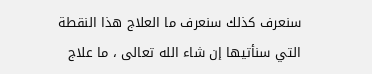سنعرف كذلك سنعرف ما العلاج هذا النقطة التي سنأتيها إن شاء الله تعالى ، ما علاج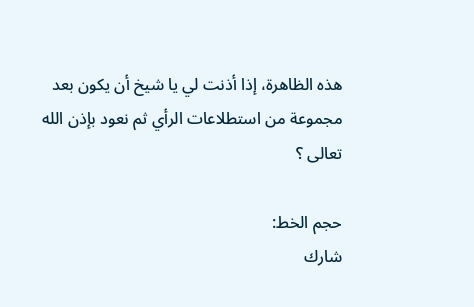هذه الظاهرة، إذا أذنت لي يا شيخ أن يكون بعد مجموعة من استطلاعات الرأي ثم نعود بإذن الله تعالى ؟

حجم الخط:
شارك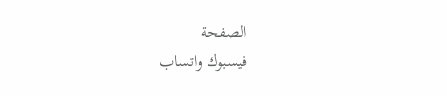الصفحة
فيسبوك واتساب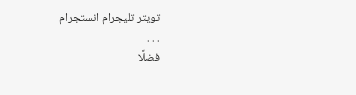تويتر تليجرام انستجرام
. . .
فضلًا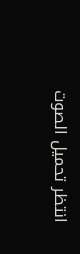انتظر تحميل الصوت